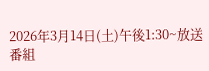2026年3月14日(土)午後1:30~放送
番組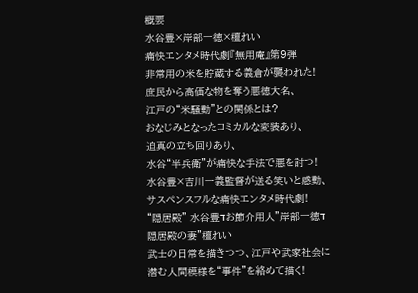概要
水谷豊×岸部一徳×檀れい
痛快エンタメ時代劇『無用庵』第9弾
非常用の米を貯蔵する義倉が襲われた!
庶民から高価な物を奪う悪徳大名、
江戸の“米騒動”との関係とは?
おなじみとなったコミカルな変装あり、
迫真の立ち回りあり、
水谷“半兵衛”が痛快な手法で悪を討つ!
水谷豊×吉川一義監督が送る笑いと感動、サスペンスフルな痛快エンタメ時代劇!
“隠居殿” 水谷豊דお節介用人”岸部一徳ד隠居殿の妻”檀れい
武士の日常を描きつつ、江戸や武家社会に潜む人間模様を“事件”を絡めて描く!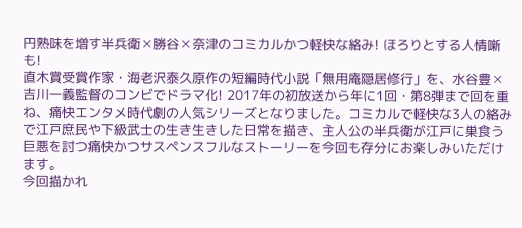円熟味を増す半兵衛✕勝谷✕奈津のコミカルかつ軽快な絡み! ほろりとする人情噺も!
直木賞受賞作家・海老沢泰久原作の短編時代小説「無用庵隠居修行」を、水谷豊✕吉川一義監督のコンビでドラマ化! 2017年の初放送から年に1回・第8弾まで回を重ね、痛快エンタメ時代劇の人気シリーズとなりました。コミカルで軽快な3人の絡みで江戸庶民や下級武士の生き生きした日常を描き、主人公の半兵衛が江戸に巣食う巨悪を討つ痛快かつサスペンスフルなストーリーを今回も存分にお楽しみいただけます。
今回描かれ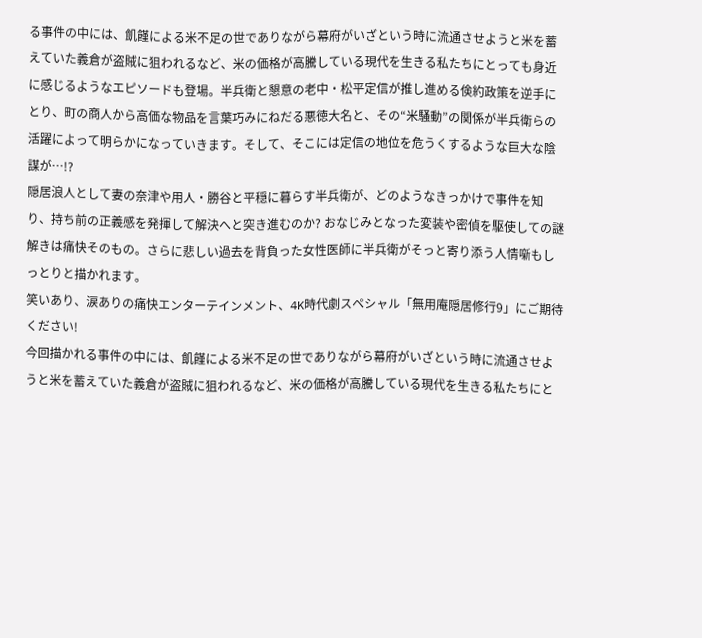る事件の中には、飢饉による米不足の世でありながら幕府がいざという時に流通させようと米を蓄えていた義倉が盗賊に狙われるなど、米の価格が高騰している現代を生きる私たちにとっても身近に感じるようなエピソードも登場。半兵衛と懇意の老中・松平定信が推し進める倹約政策を逆手にとり、町の商人から高価な物品を言葉巧みにねだる悪徳大名と、その“米騒動”の関係が半兵衛らの活躍によって明らかになっていきます。そして、そこには定信の地位を危うくするような巨大な陰謀が…!?
隠居浪人として妻の奈津や用人・勝谷と平穏に暮らす半兵衛が、どのようなきっかけで事件を知り、持ち前の正義感を発揮して解決へと突き進むのか? おなじみとなった変装や密偵を駆使しての謎解きは痛快そのもの。さらに悲しい過去を背負った女性医師に半兵衛がそっと寄り添う人情噺もしっとりと描かれます。
笑いあり、涙ありの痛快エンターテインメント、4K時代劇スペシャル「無用庵隠居修行9」にご期待ください!
今回描かれる事件の中には、飢饉による米不足の世でありながら幕府がいざという時に流通させようと米を蓄えていた義倉が盗賊に狙われるなど、米の価格が高騰している現代を生きる私たちにと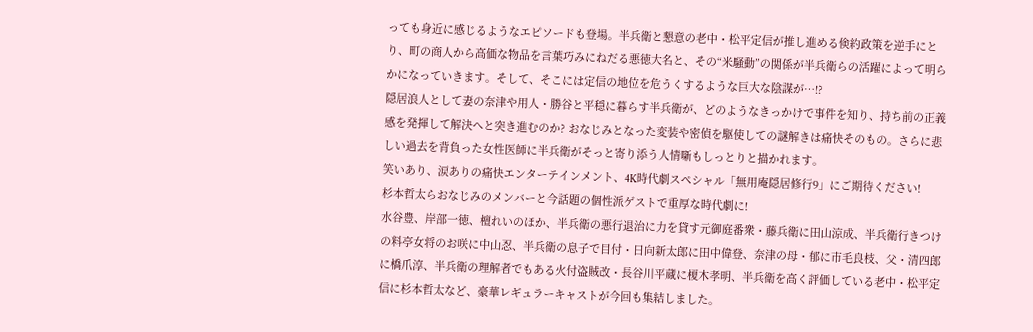っても身近に感じるようなエピソードも登場。半兵衛と懇意の老中・松平定信が推し進める倹約政策を逆手にとり、町の商人から高価な物品を言葉巧みにねだる悪徳大名と、その“米騒動”の関係が半兵衛らの活躍によって明らかになっていきます。そして、そこには定信の地位を危うくするような巨大な陰謀が…!?
隠居浪人として妻の奈津や用人・勝谷と平穏に暮らす半兵衛が、どのようなきっかけで事件を知り、持ち前の正義感を発揮して解決へと突き進むのか? おなじみとなった変装や密偵を駆使しての謎解きは痛快そのもの。さらに悲しい過去を背負った女性医師に半兵衛がそっと寄り添う人情噺もしっとりと描かれます。
笑いあり、涙ありの痛快エンターテインメント、4K時代劇スペシャル「無用庵隠居修行9」にご期待ください!
杉本哲太らおなじみのメンバーと今話題の個性派ゲストで重厚な時代劇に!
水谷豊、岸部一徳、檀れいのほか、半兵衛の悪行退治に力を貸す元御庭番衆・藤兵衛に田山涼成、半兵衛行きつけの料亭女将のお咲に中山忍、半兵衛の息子で目付・日向新太郎に田中偉登、奈津の母・郁に市毛良枝、父・清四郎に橋爪淳、半兵衛の理解者でもある火付盗賊改・長谷川平蔵に榎木孝明、半兵衛を高く評価している老中・松平定信に杉本哲太など、豪華レギュラーキャストが今回も集結しました。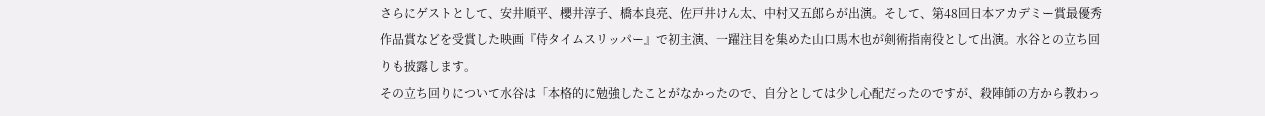さらにゲストとして、安井順平、櫻井淳子、橋本良亮、佐戸井けん太、中村又五郎らが出演。そして、第48回日本アカデミー賞最優秀作品賞などを受賞した映画『侍タイムスリッパー』で初主演、一躍注目を集めた山口馬木也が剣術指南役として出演。水谷との立ち回りも披露します。
その立ち回りについて水谷は「本格的に勉強したことがなかったので、自分としては少し心配だったのですが、殺陣師の方から教わっ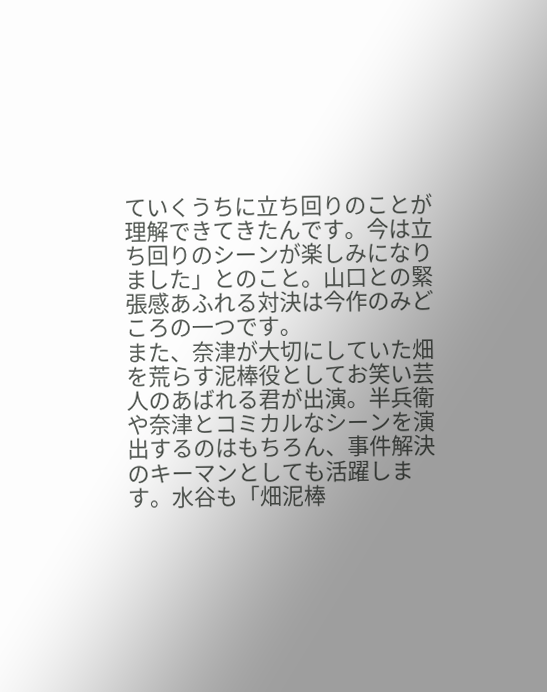ていくうちに立ち回りのことが理解できてきたんです。今は立ち回りのシーンが楽しみになりました」とのこと。山口との緊張感あふれる対決は今作のみどころの一つです。
また、奈津が大切にしていた畑を荒らす泥棒役としてお笑い芸人のあばれる君が出演。半兵衛や奈津とコミカルなシーンを演出するのはもちろん、事件解決のキーマンとしても活躍します。水谷も「畑泥棒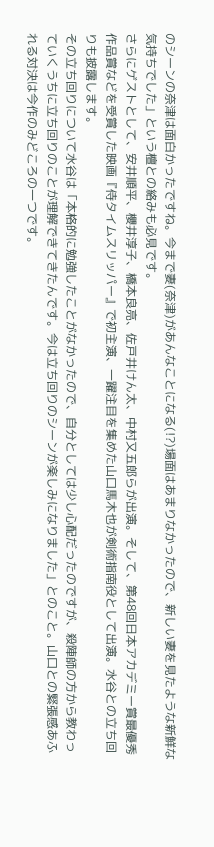のシーンの奈津は面白かったですね。今まで妻(奈津)があんなことになる(!?)場面はあまりなかったので、新しい妻を見たような新鮮な気持ちでした」という檀との絡みも必見です。
さらにゲストとして、安井順平、櫻井淳子、橋本良亮、佐戸井けん太、中村又五郎らが出演。そして、第48回日本アカデミー賞最優秀作品賞などを受賞した映画『侍タイムスリッパー』で初主演、一躍注目を集めた山口馬木也が剣術指南役として出演。水谷との立ち回りも披露します。
その立ち回りについて水谷は「本格的に勉強したことがなかったので、自分としては少し心配だったのですが、殺陣師の方から教わっていくうちに立ち回りのことが理解できてきたんです。今は立ち回りのシーンが楽しみになりました」とのこと。山口との緊張感あふれる対決は今作のみどころの一つです。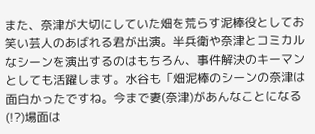また、奈津が大切にしていた畑を荒らす泥棒役としてお笑い芸人のあばれる君が出演。半兵衛や奈津とコミカルなシーンを演出するのはもちろん、事件解決のキーマンとしても活躍します。水谷も「畑泥棒のシーンの奈津は面白かったですね。今まで妻(奈津)があんなことになる(!?)場面は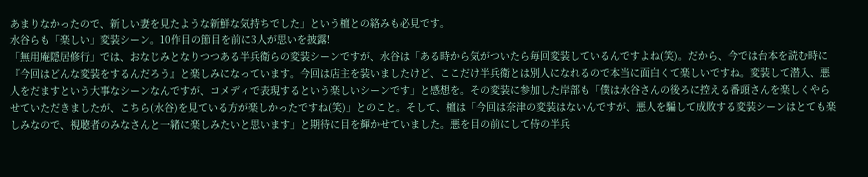あまりなかったので、新しい妻を見たような新鮮な気持ちでした」という檀との絡みも必見です。
水谷らも「楽しい」変装シーン。10作目の節目を前に3人が思いを披露!
「無用庵隠居修行」では、おなじみとなりつつある半兵衛らの変装シーンですが、水谷は「ある時から気がついたら毎回変装しているんですよね(笑)。だから、今では台本を読む時に『今回はどんな変装をするんだろう』と楽しみになっています。今回は店主を装いましたけど、ここだけ半兵衛とは別人になれるので本当に面白くて楽しいですね。変装して潜入、悪人をだますという大事なシーンなんですが、コメディで表現するという楽しいシーンです」と感想を。その変装に参加した岸部も「僕は水谷さんの後ろに控える番頭さんを楽しくやらせていただきましたが、こちら(水谷)を見ている方が楽しかったですね(笑)」とのこと。そして、檀は「今回は奈津の変装はないんですが、悪人を騙して成敗する変装シーンはとても楽しみなので、視聴者のみなさんと一緒に楽しみたいと思います」と期待に目を輝かせていました。悪を目の前にして侍の半兵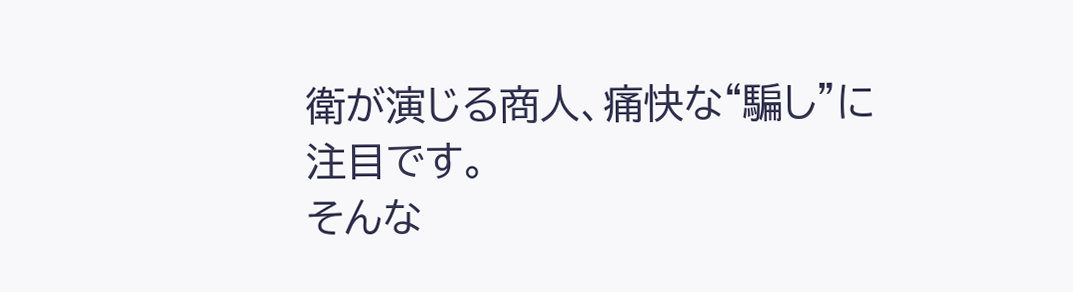衛が演じる商人、痛快な“騙し”に注目です。
そんな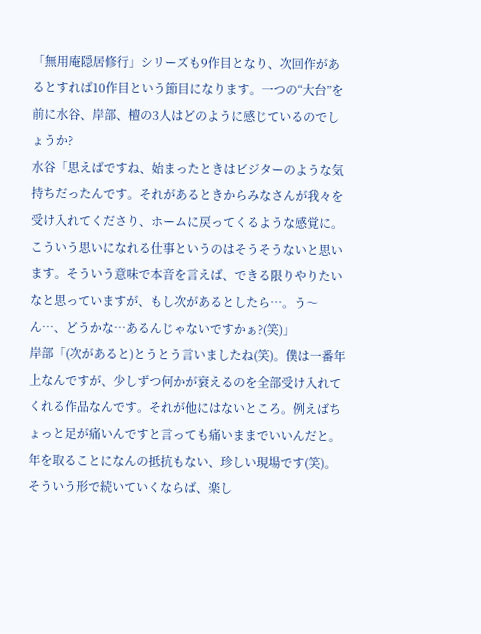「無用庵隠居修行」シリーズも9作目となり、次回作があるとすれば10作目という節目になります。一つの“大台”を前に水谷、岸部、檀の3人はどのように感じているのでしょうか?
水谷「思えばですね、始まったときはビジターのような気持ちだったんです。それがあるときからみなさんが我々を受け入れてくださり、ホームに戻ってくるような感覚に。こういう思いになれる仕事というのはそうそうないと思います。そういう意味で本音を言えば、できる限りやりたいなと思っていますが、もし次があるとしたら…。う〜ん…、どうかな…あるんじゃないですかぁ?(笑)」
岸部「(次があると)とうとう言いましたね(笑)。僕は一番年上なんですが、少しずつ何かが衰えるのを全部受け入れてくれる作品なんです。それが他にはないところ。例えばちょっと足が痛いんですと言っても痛いままでいいんだと。年を取ることになんの抵抗もない、珍しい現場です(笑)。そういう形で続いていくならば、楽し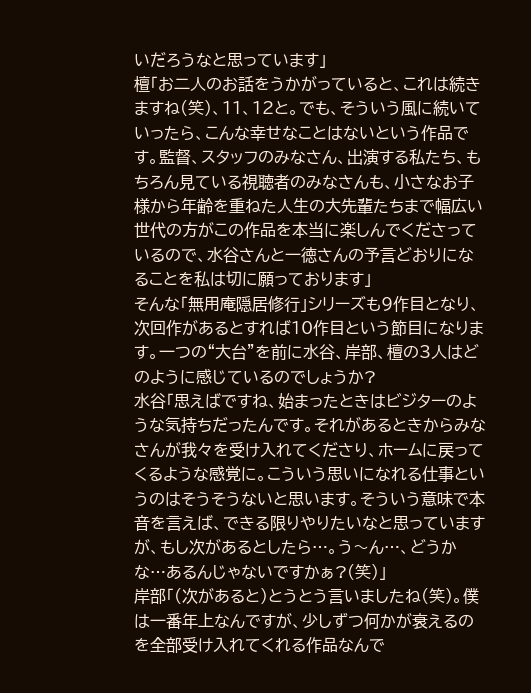いだろうなと思っています」
檀「お二人のお話をうかがっていると、これは続きますね(笑)、11、12と。でも、そういう風に続いていったら、こんな幸せなことはないという作品です。監督、スタッフのみなさん、出演する私たち、もちろん見ている視聴者のみなさんも、小さなお子様から年齢を重ねた人生の大先輩たちまで幅広い世代の方がこの作品を本当に楽しんでくださっているので、水谷さんと一徳さんの予言どおりになることを私は切に願っております」
そんな「無用庵隠居修行」シリーズも9作目となり、次回作があるとすれば10作目という節目になります。一つの“大台”を前に水谷、岸部、檀の3人はどのように感じているのでしょうか?
水谷「思えばですね、始まったときはビジターのような気持ちだったんです。それがあるときからみなさんが我々を受け入れてくださり、ホームに戻ってくるような感覚に。こういう思いになれる仕事というのはそうそうないと思います。そういう意味で本音を言えば、できる限りやりたいなと思っていますが、もし次があるとしたら…。う〜ん…、どうかな…あるんじゃないですかぁ?(笑)」
岸部「(次があると)とうとう言いましたね(笑)。僕は一番年上なんですが、少しずつ何かが衰えるのを全部受け入れてくれる作品なんで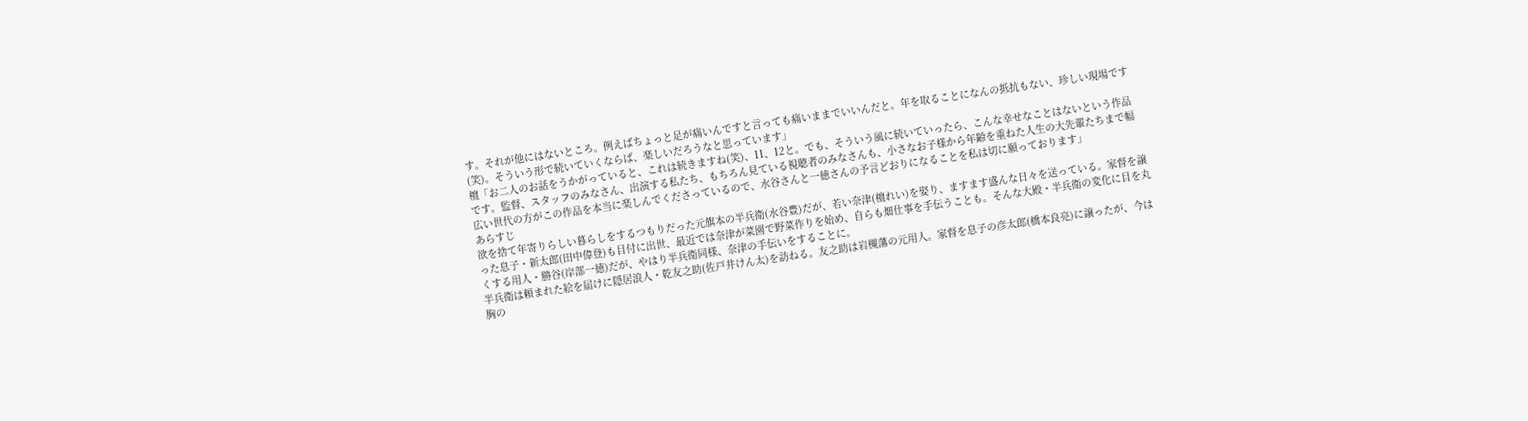す。それが他にはないところ。例えばちょっと足が痛いんですと言っても痛いままでいいんだと。年を取ることになんの抵抗もない、珍しい現場です(笑)。そういう形で続いていくならば、楽しいだろうなと思っています」
檀「お二人のお話をうかがっていると、これは続きますね(笑)、11、12と。でも、そういう風に続いていったら、こんな幸せなことはないという作品です。監督、スタッフのみなさん、出演する私たち、もちろん見ている視聴者のみなさんも、小さなお子様から年齢を重ねた人生の大先輩たちまで幅広い世代の方がこの作品を本当に楽しんでくださっているので、水谷さんと一徳さんの予言どおりになることを私は切に願っております」
あらすじ
欲を捨て年寄りらしい暮らしをするつもりだった元旗本の半兵衛(水谷豊)だが、若い奈津(檀れい)を娶り、ますます盛んな日々を送っている。家督を譲った息子・新太郎(田中偉登)も目付に出世、最近では奈津が菜園で野菜作りを始め、自らも畑仕事を手伝うことも。そんな大殿・半兵衛の変化に目を丸くする用人・勝谷(岸部一徳)だが、やはり半兵衛同様、奈津の手伝いをすることに。
半兵衛は頼まれた絵を届けに隠居浪人・乾友之助(佐戸井けん太)を訪ねる。友之助は岩槻藩の元用人。家督を息子の彦太郎(橋本良亮)に譲ったが、今は胸の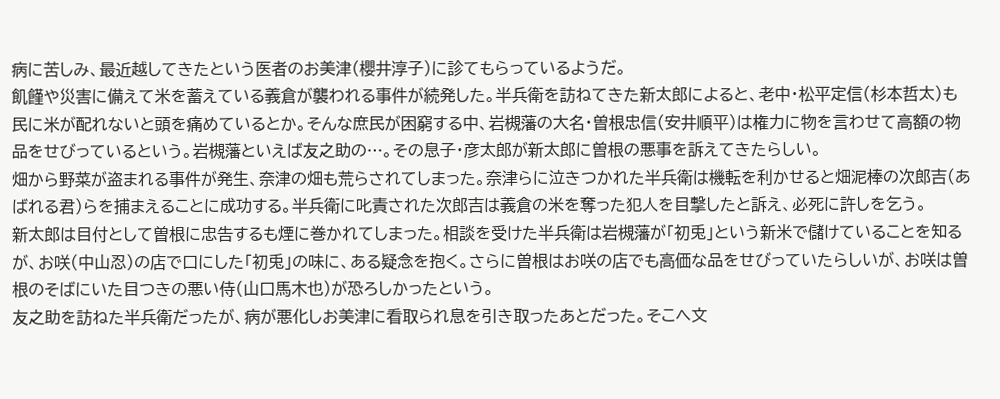病に苦しみ、最近越してきたという医者のお美津(櫻井淳子)に診てもらっているようだ。
飢饉や災害に備えて米を蓄えている義倉が襲われる事件が続発した。半兵衛を訪ねてきた新太郎によると、老中・松平定信(杉本哲太)も民に米が配れないと頭を痛めているとか。そんな庶民が困窮する中、岩槻藩の大名・曽根忠信(安井順平)は権力に物を言わせて高額の物品をせびっているという。岩槻藩といえば友之助の…。その息子・彦太郎が新太郎に曽根の悪事を訴えてきたらしい。
畑から野菜が盗まれる事件が発生、奈津の畑も荒らされてしまった。奈津らに泣きつかれた半兵衛は機転を利かせると畑泥棒の次郎吉(あばれる君)らを捕まえることに成功する。半兵衛に叱責された次郎吉は義倉の米を奪った犯人を目撃したと訴え、必死に許しを乞う。
新太郎は目付として曽根に忠告するも煙に巻かれてしまった。相談を受けた半兵衛は岩槻藩が「初兎」という新米で儲けていることを知るが、お咲(中山忍)の店で口にした「初兎」の味に、ある疑念を抱く。さらに曽根はお咲の店でも高価な品をせびっていたらしいが、お咲は曽根のそばにいた目つきの悪い侍(山口馬木也)が恐ろしかったという。
友之助を訪ねた半兵衛だったが、病が悪化しお美津に看取られ息を引き取ったあとだった。そこへ文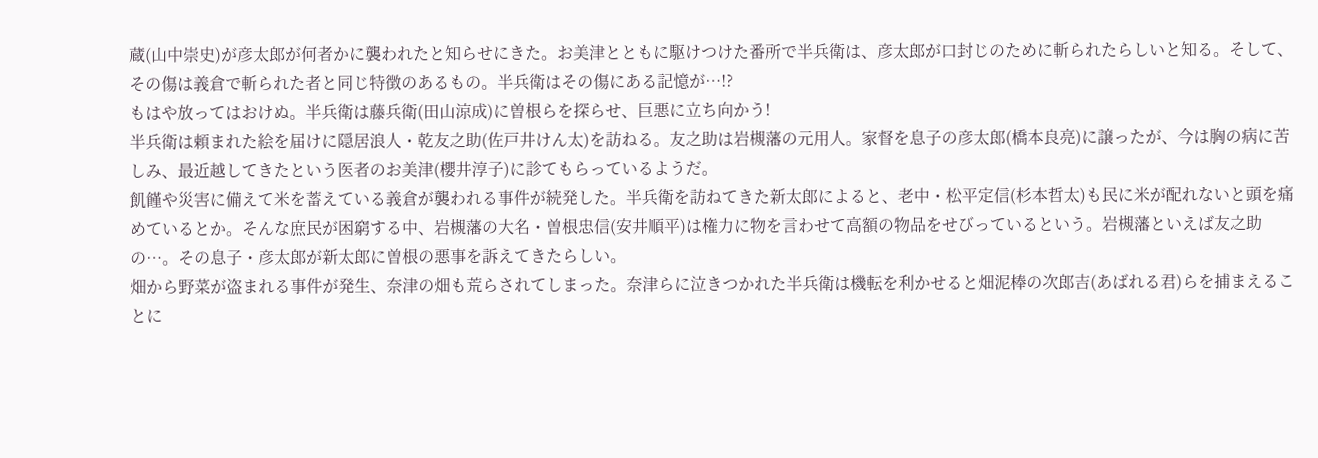蔵(山中崇史)が彦太郎が何者かに襲われたと知らせにきた。お美津とともに駆けつけた番所で半兵衛は、彦太郎が口封じのために斬られたらしいと知る。そして、その傷は義倉で斬られた者と同じ特徴のあるもの。半兵衛はその傷にある記憶が…!?
もはや放ってはおけぬ。半兵衛は藤兵衛(田山涼成)に曽根らを探らせ、巨悪に立ち向かう!
半兵衛は頼まれた絵を届けに隠居浪人・乾友之助(佐戸井けん太)を訪ねる。友之助は岩槻藩の元用人。家督を息子の彦太郎(橋本良亮)に譲ったが、今は胸の病に苦しみ、最近越してきたという医者のお美津(櫻井淳子)に診てもらっているようだ。
飢饉や災害に備えて米を蓄えている義倉が襲われる事件が続発した。半兵衛を訪ねてきた新太郎によると、老中・松平定信(杉本哲太)も民に米が配れないと頭を痛めているとか。そんな庶民が困窮する中、岩槻藩の大名・曽根忠信(安井順平)は権力に物を言わせて高額の物品をせびっているという。岩槻藩といえば友之助の…。その息子・彦太郎が新太郎に曽根の悪事を訴えてきたらしい。
畑から野菜が盗まれる事件が発生、奈津の畑も荒らされてしまった。奈津らに泣きつかれた半兵衛は機転を利かせると畑泥棒の次郎吉(あばれる君)らを捕まえることに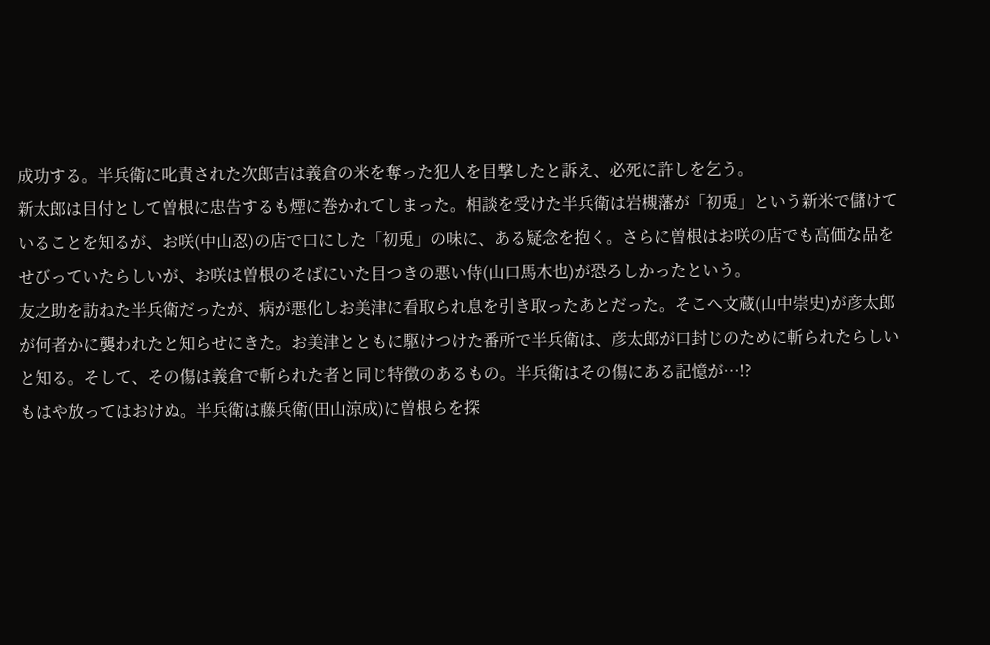成功する。半兵衛に叱責された次郎吉は義倉の米を奪った犯人を目撃したと訴え、必死に許しを乞う。
新太郎は目付として曽根に忠告するも煙に巻かれてしまった。相談を受けた半兵衛は岩槻藩が「初兎」という新米で儲けていることを知るが、お咲(中山忍)の店で口にした「初兎」の味に、ある疑念を抱く。さらに曽根はお咲の店でも高価な品をせびっていたらしいが、お咲は曽根のそばにいた目つきの悪い侍(山口馬木也)が恐ろしかったという。
友之助を訪ねた半兵衛だったが、病が悪化しお美津に看取られ息を引き取ったあとだった。そこへ文蔵(山中崇史)が彦太郎が何者かに襲われたと知らせにきた。お美津とともに駆けつけた番所で半兵衛は、彦太郎が口封じのために斬られたらしいと知る。そして、その傷は義倉で斬られた者と同じ特徴のあるもの。半兵衛はその傷にある記憶が…!?
もはや放ってはおけぬ。半兵衛は藤兵衛(田山涼成)に曽根らを探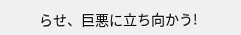らせ、巨悪に立ち向かう!